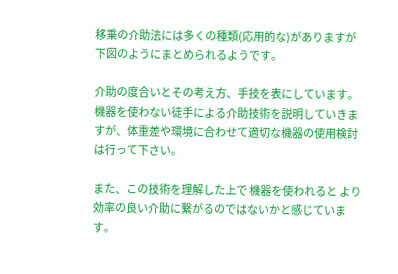移乗の介助法には多くの種類(応用的な)がありますが 下図のようにまとめられるようです。

介助の度合いとその考え方、手技を表にしています。 機器を使わない徒手による介助技術を説明していきますが、体重差や環境に合わせて適切な機器の使用検討は行って下さい。

また、この技術を理解した上で 機器を使われると より効率の良い介助に繋がるのではないかと感じています。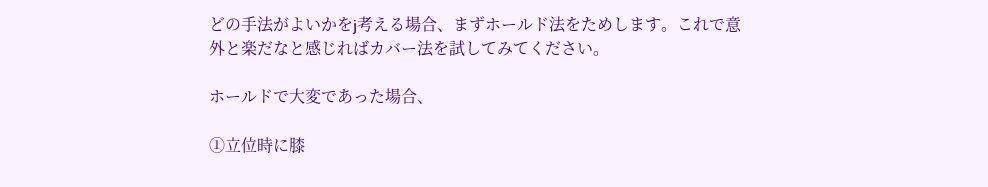どの手法がよいかをj考える場合、まずホールド法をためします。これで意外と楽だなと感じればカバー法を試してみてください。

ホールドで大変であった場合、

①立位時に膝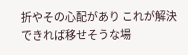折やその心配があり これが解決できれば移せそうな場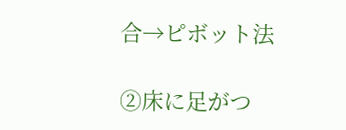合→ピボット法

②床に足がつ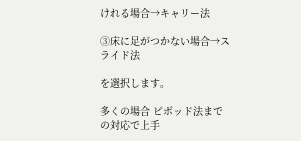けれる場合→キャリー法

③床に足がつかない場合→スライド法

を選択します。

多くの場合 ピボッド法までの対応で上手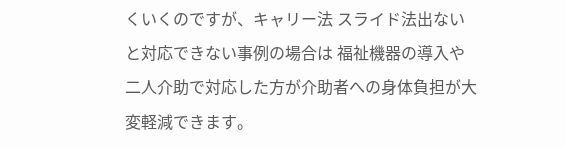くいくのですが、キャリー法 スライド法出ないと対応できない事例の場合は 福祉機器の導入や二人介助で対応した方が介助者への身体負担が大変軽減できます。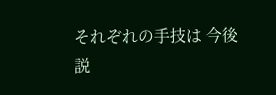それぞれの手技は 今後 説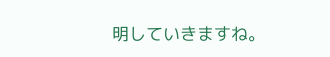明していきますね。